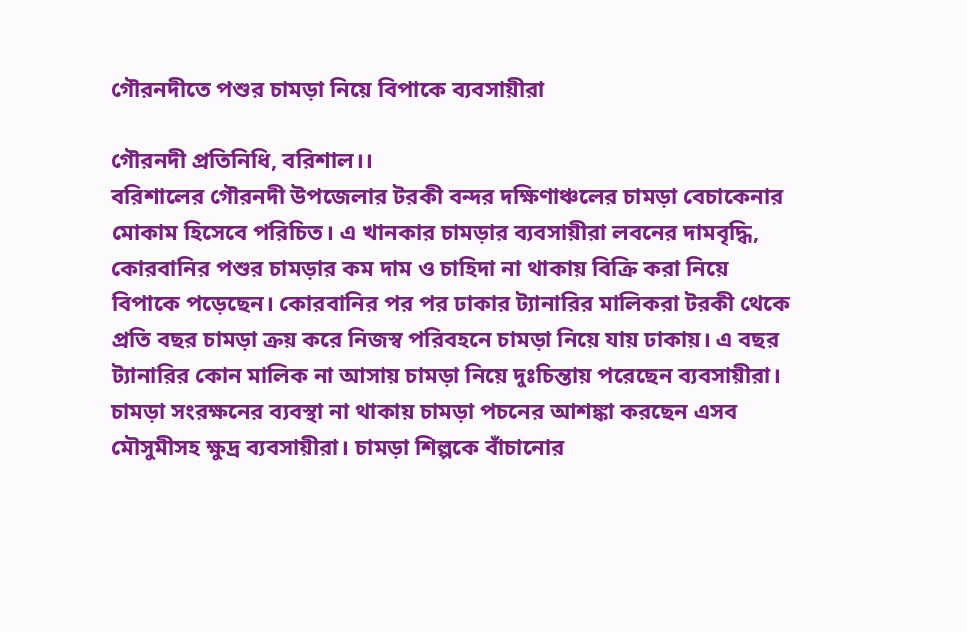গৌরনদীতে পশুর চামড়া নিয়ে বিপাকে ব্যবসায়ীরা

গৌরনদী প্রতিনিধি, বরিশাল।।
বরিশালের গৌরনদী উপজেলার টরকী বন্দর দক্ষিণাঞ্চলের চামড়া বেচাকেনার মোকাম হিসেবে পরিচিত। এ খানকার চামড়ার ব্যবসায়ীরা লবনের দামবৃদ্ধি, কোরবানির পশুর চামড়ার কম দাম ও চাহিদা না থাকায় বিক্রি করা নিয়ে বিপাকে পড়েছেন। কোরবানির পর পর ঢাকার ট্যানারির মালিকরা টরকী থেকে প্রতি বছর চামড়া ক্রয় করে নিজস্ব পরিবহনে চামড়া নিয়ে যায় ঢাকায়। এ বছর ট্যানারির কোন মালিক না আসায় চামড়া নিয়ে দুঃচিন্তায় পরেছেন ব্যবসায়ীরা। চামড়া সংরক্ষনের ব্যবস্থা না থাকায় চামড়া পচনের আশঙ্কা করছেন এসব মৌসুমীসহ ক্ষুদ্র ব্যবসায়ীরা। চামড়া শিল্পকে বাঁচানোর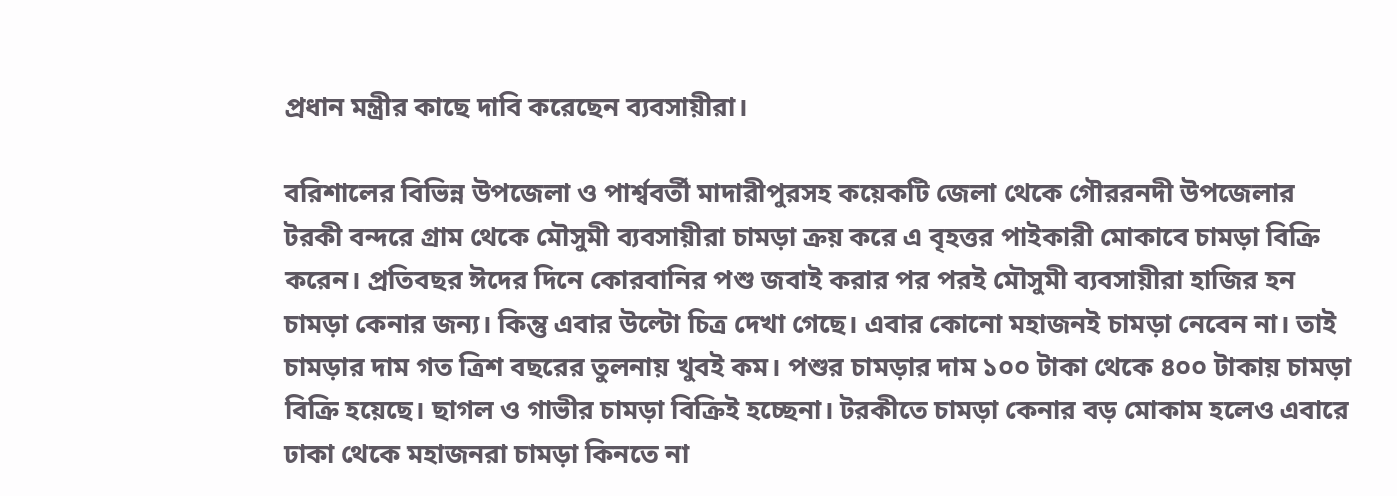প্রধান মন্ত্রীর কাছে দাবি করেছেন ব্যবসায়ীরা।

বরিশালের বিভিন্ন উপজেলা ও পার্শ্ববর্তী মাদারীপুরসহ কয়েকটি জেলা থেকে গৌররনদী উপজেলার টরকী বন্দরে গ্রাম থেকে মৌসুমী ব্যবসায়ীরা চামড়া ক্রয় করে এ বৃহত্তর পাইকারী মোকাবে চামড়া বিক্রি করেন। প্রতিবছর ঈদের দিনে কোরবানির পশু জবাই করার পর পরই মৌসুমী ব্যবসায়ীরা হাজির হন চামড়া কেনার জন্য। কিন্তু এবার উল্টো চিত্র দেখা গেছে। এবার কোনো মহাজনই চামড়া নেবেন না। তাই চামড়ার দাম গত ত্রিশ বছরের তুলনায় খুবই কম। পশুর চামড়ার দাম ১০০ টাকা থেকে ৪০০ টাকায় চামড়া বিক্রি হয়েছে। ছাগল ও গাভীর চামড়া বিক্রিই হচ্ছেনা। টরকীতে চামড়া কেনার বড় মোকাম হলেও এবারে ঢাকা থেকে মহাজনরা চামড়া কিনতে না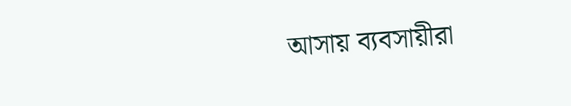আসায় ব্যবসায়ীরা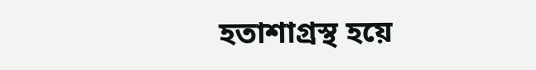হতাশাগ্রস্থ হয়ে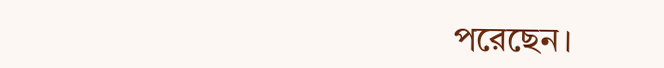পরেছেন।